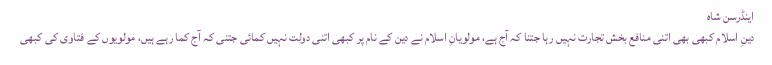اینڈرسن شاہ
دینِ اسلام کبھی بھی اتنی منافع بخش تجارت نہیں رہا جتنا کہ آج ہے، مولویانِ اسلام نے دین کے نام پر کبھی اتنی دولت نہیں کمائی جتنی کہ آج کما رہے ہیں، مولویوں کے فتاوی کی کبھی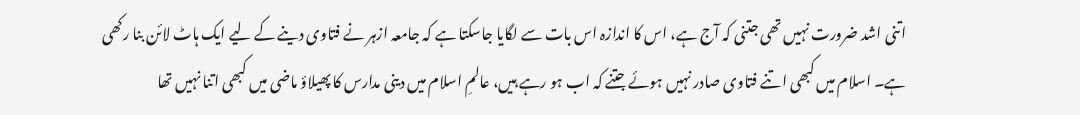اتنی اشد ضرورت نہیں تھی جتنی کہ آج ہے، اس کا اندازہ اس بات سے لگایا جاسکتا ہے کہ جامعہ ازہر نے فتاوی دینے کے لیے ایک ہاٹ لائن بنا رکھی ہے۔ اسلام میں کبھی اتنے فتاوی صادر نہیں ہوئے جتنے کہ اب ہو رہے ہیں، عالمِ اسلام میں دینی مدارس کا پھیلاؤ ماضی میں کبھی اتنا نہیں تھا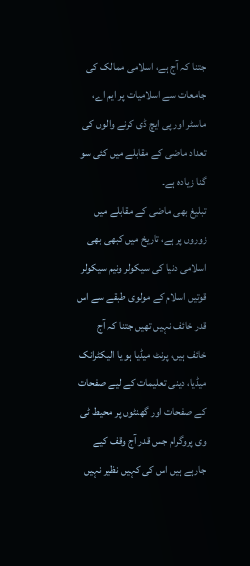جتنا کہ آج ہے، اسلامی ممالک کی جامعات سے اسلامیات پر ایم اے، ماسٹر اور پی ایچ ڈی کرنے والوں کی تعداد ماضی کے مقابلے میں کئی سو گنا زیادہ ہے۔
تبلیغ بھی ماضی کے مقابلے میں زوروں پر ہے، تاریخ میں کبھی بھی اسلامی دنیا کی سیکولر ونیم سیکولر قوتیں اسلام کے مولوی طبقے سے اس قدر خائف نہیں تھیں جتنا کہ آج خائف ہیں، پرنٹ میڈیا ہو یا الیکٹرانک میڈیا، دینی تعلیمات کے لیے صفحات کے صفحات اور گھنٹوں پر محیط ٹی وی پروگرام جس قدر آج وقف کیے جارہے ہیں اس کی کہیں نظیر نہیں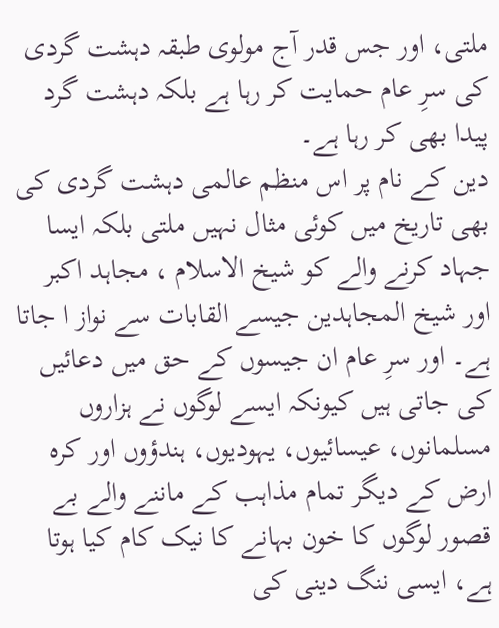ملتی، اور جس قدر آج مولوی طبقہ دہشت گردی کی سرِ عام حمایت کر رہا ہے بلکہ دہشت گرد پیدا بھی کر رہا ہے۔
دین کے نام پر اس منظم عالمی دہشت گردی کی بھی تاریخ میں کوئی مثال نہیں ملتی بلکہ ایسا جہاد کرنے والے کو شیخ الاسلام ، مجاہد اکبر اور شیخ المجاہدین جیسے القابات سے نواز ا جاتا ہے۔ اور سرِ عام ان جیسوں کے حق میں دعائیں کی جاتی ہیں کیونکہ ایسے لوگوں نے ہزاروں مسلمانوں، عیسائیوں، یہودیوں، ہندؤوں اور کرہ ارض کے دیگر تمام مذاہب کے ماننے والے بے قصور لوگوں کا خون بہانے کا نیک کام کیا ہوتا ہے، ایسی ننگ دینی کی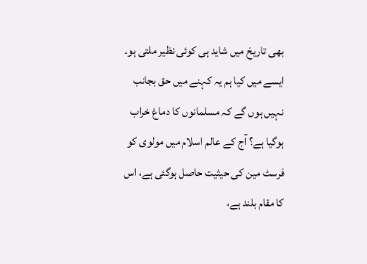بھی تاریخ میں شاید ہی کوئی نظیر ملتی ہو۔
ایسے میں کیا ہم یہ کہنے میں حق بجانب نہیں ہوں گے کہ مسلمانوں کا دماغ خراب ہوگیا ہے؟ آج کے عالم اسلام میں مولوی کو فرسٹ مین کی حیثیت حاصل ہوگئی ہے، اس کا مقام بلند ہے،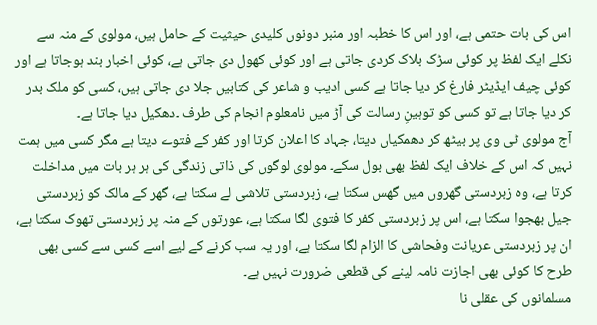اس کی بات حتمی ہے، اور اس کا خطبہ اور منبر دونوں کلیدی حیثیت کے حامل ہیں، مولوی کے منہ سے نکلے ایک لفظ پر کوئی سڑک بلاک کردی جاتی ہے اور کوئی کھول دی جاتی ہے، کوئی اخبار بند ہوجاتا ہے اور کوئی چیف ایڈیٹر فارغ کر دیا جاتا ہے کسی ادیب و شاعر کی کتابیں جلا دی جاتی ہیں، کسی کو ملک بدر کر دیا جاتا ہے تو کسی کو توہینِ رسالت کی آڑ میں نامعلوم انجام کی طرف ۔دھکیل دیا جاتا ہے۔
آج مولوی ٹی وی پر بیٹھ کر دھمکیاں دیتا، جہاد کا اعلان کرتا اور کفر کے فتوے دیتا ہے مگر کسی میں ہمت نہیں کہ اس کے خلاف ایک لفظ بھی بول سکے۔ مولوی لوگوں کی ذاتی زندگی کی ہر ہر بات میں مداخلت کرتا ہے، وہ زبردستی گھروں میں گھس سکتا ہے، زبردستی تلاشی لے سکتا ہے، گھر کے مالک کو زبردستی جیل بھجوا سکتا ہے، اس پر زبردستی کفر کا فتوی لگا سکتا ہے، عورتوں کے منہ پر زبردستی تھوک سکتا ہے، ان پر زبردستی عریانت وفحاشی کا الزام لگا سکتا ہے، اور یہ سب کرنے کے لیے اسے کسی سے کسی بھی طرح کا کوئی بھی اجازت نامہ لینے کی قطعی ضرورت نہیں ہے۔
مسلمانوں کی عقلی نا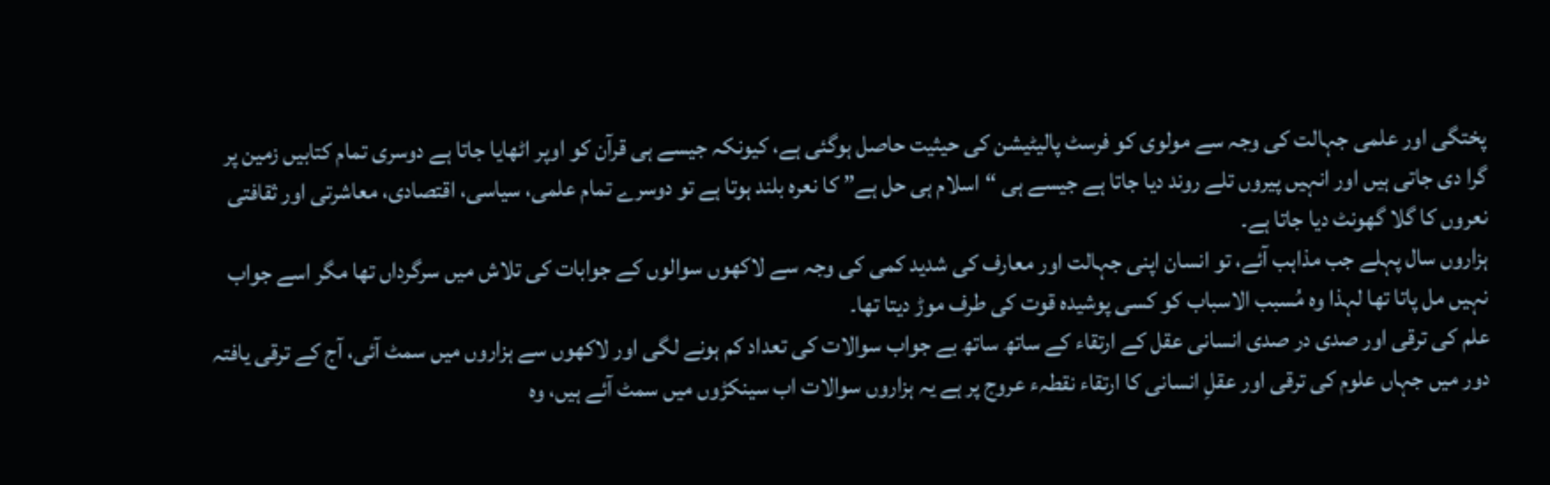پختگی اور علمی جہالت کی وجہ سے مولوی کو فرسٹ پالیٹیشن کی حیثیت حاصل ہوگئی ہے، کیونکہ جیسے ہی قرآن کو اوپر اٹھایا جاتا ہے دوسری تمام کتابیں زمین پر گرا دی جاتی ہیں اور انہیں پیروں تلے روند دیا جاتا ہے جیسے ہی “اسلام ہی حل ہے” کا نعرہ بلند ہوتا ہے تو دوسرے تمام علمی، سیاسی، اقتصادی، معاشرتی اور ثقافتی نعروں کا گلا گھونٹ دیا جاتا ہے۔
ہزاروں سال پہلے جب مذاہب آئے، تو انسان اپنی جہالت اور معارف کی شدید کمی کی وجہ سے لاکھوں سوالوں کے جوابات کی تلاش میں سرگرداں تھا مگر اسے جواب نہیں مل پاتا تھا لہذا وہ مُسبب الاسباب کو کسی پوشیدہ قوت کی طرف موڑ دیتا تھا۔
علم کی ترقی اور صدی در صدی انسانی عقل کے ارتقاء کے ساتھ ساتھ بے جواب سوالات کی تعداد کم ہونے لگی اور لاکھوں سے ہزاروں میں سمٹ آئی، آج کے ترقی یافتہ دور میں جہاں علوم کی ترقی اور عقلِ انسانی کا ارتقاء نقطہء عروج پر ہے یہ ہزاروں سوالات اب سینکڑوں میں سمٹ آئے ہیں، وہ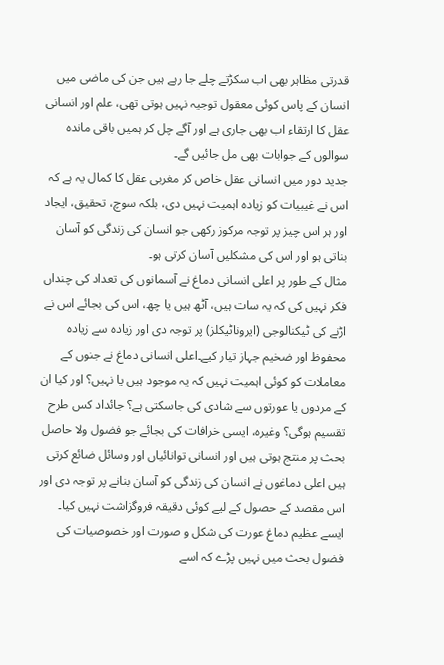قدرتی مظاہر بھی اب سکڑتے چلے جا رہے ہیں جن کی ماضی میں انسان کے پاس کوئی معقول توجیہ نہیں ہوتی تھی، علم اور انسانی عقل کا ارتقاء اب بھی جاری ہے اور آگے چل کر ہمیں باقی ماندہ سوالوں کے جوابات بھی مل جائیں گے۔
جدید دور میں انسانی عقل خاص کر مغربی عقل کا کمال یہ ہے کہ اس نے غیبیات کو زیادہ اہمیت نہیں دی، بلکہ سوچ، تحقیق، ایجاد اور ہر اس چیز پر توجہ مرکوز رکھی جو انسان کی زندگی کو آسان بناتی ہو اور اس کی مشکلیں آسان کرتی ہو۔
مثال کے طور پر اعلی انسانی دماغ نے آسمانوں کی تعداد کی چنداں فکر نہیں کی کہ یہ سات ہیں، آٹھ ہیں یا چھ، اس کی بجائے اس نے اڑنے کی ٹیکنالوجی (ایروناٹیکلز) پر توجہ دی اور زیادہ سے زیادہ محفوظ اور ضخیم جہاز تیار کیے۔اعلی انسانی دماغ نے جنوں کے معاملات کو کوئی اہمیت نہیں کہ یہ موجود ہیں یا نہیں؟ اور کیا ان کے مردوں یا عورتوں سے شادی کی جاسکتی ہے؟ جائداد کس طرح تقسیم ہوگی؟ وغیرہ، ایسی خرافات کی بجائے جو فضول ولا حاصل بحث پر منتج ہوتی ہیں اور انسانی توانائیاں اور وسائل ضائع کرتی ہیں اعلی دماغوں نے انسان کی زندگی کو آسان بنانے پر توجہ دی اور اس مقصد کے حصول کے لیے کوئی دقیقہ فروگزاشت نہیں کیا۔
ایسے عظیم دماغ عورت کی شکل و صورت اور خصوصیات کی فضول بحث میں نہیں پڑے کہ اسے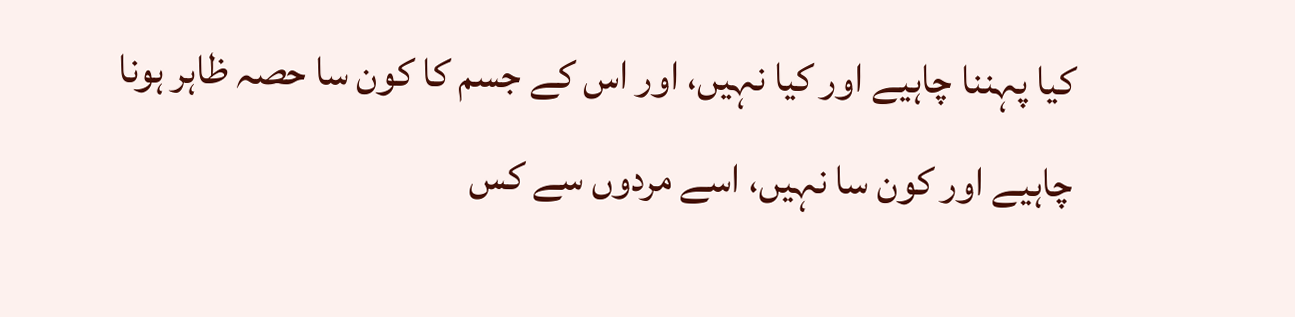کیا پہننا چاہیے اور کیا نہیں، اور اس کے جسم کا کون سا حصہ ظاہر ہونا چاہیے اور کون سا نہیں، اسے مردوں سے کس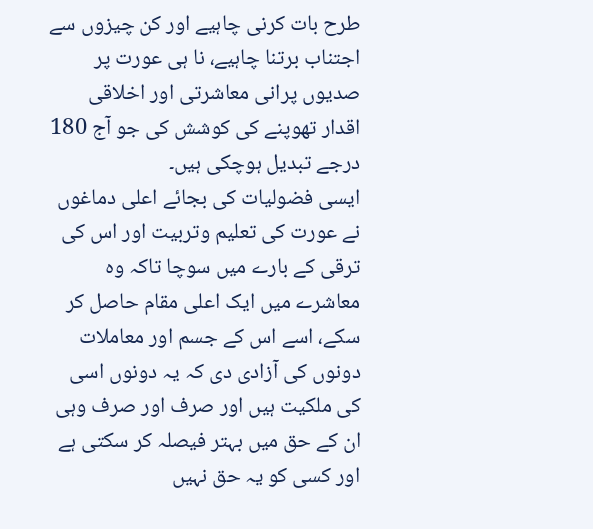طرح بات کرنی چاہیے اور کن چیزوں سے اجتناب برتنا چاہیے، نا ہی عورت پر صدیوں پرانی معاشرتی اور اخلاقی اقدار تھوپنے کی کوشش کی جو آج 180 درجے تبدیل ہوچکی ہیں۔
ایسی فضولیات کی بجائے اعلی دماغوں نے عورت کی تعلیم وتربیت اور اس کی ترقی کے بارے میں سوچا تاکہ وہ معاشرے میں ایک اعلی مقام حاصل کر سکے، اسے اس کے جسم اور معاملات دونوں کی آزادی دی کہ یہ دونوں اسی کی ملکیت ہیں اور صرف اور صرف وہی ان کے حق میں بہتر فیصلہ کر سکتی ہے اور کسی کو یہ حق نہیں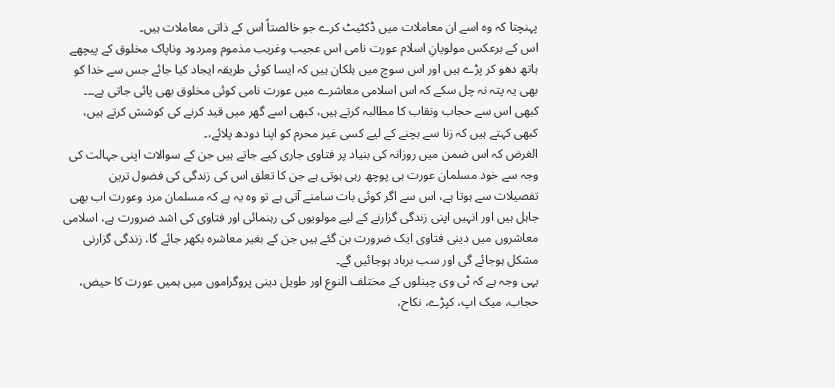پہنچتا کہ وہ اسے ان معاملات میں ڈکٹیٹ کرے جو خالصتاً اس کے ذاتی معاملات ہیں۔
اس کے برعکس مولویانِ اسلام عورت نامی اس عجیب وغریب مذموم ومردود وناپاک مخلوق کے پیچھے ہاتھ دھو کر پڑے ہیں اور اس سوچ میں ہلکان ہیں کہ ایسا کوئی طریقہ ایجاد کیا جائے جس سے خدا کو بھی یہ پتہ نہ چل سکے کہ اس اسلامی معاشرے میں عورت نامی کوئی مخلوق بھی پائی جاتی ہے۔۔۔ کبھی اس سے حجاب ونقاب کا مطالبہ کرتے ہیں، کبھی اسے گھر میں قید کرنے کی کوشش کرتے ہیں، کبھی کہتے ہیں کہ زنا سے بچنے کے لیے کسی غیر محرم کو اپنا دودھ پلائے،۔
الغرض کہ اس ضمن میں روزانہ کی بنیاد پر فتاوی جاری کیے جاتے ہیں جن کے سوالات اپنی جہالت کی وجہ سے خود مسلمان عورت ہی پوچھ رہی ہوتی ہے جن کا تعلق اس کی زندگی کی فضول ترین تفصیلات سے ہوتا ہے، اس سے اگر کوئی بات سامنے آتی ہے تو وہ یہ ہے کہ مسلمان مرد وعورت اب بھی جاہل ہیں اور انہیں اپنی زندگی گزارنے کے لیے مولویوں کی رہنمائی اور فتاوی کی اشد ضرورت ہے، اسلامی معاشروں میں دینی فتاوی ایک ضرورت بن گئے ہیں جن کے بغیر معاشرہ بکھر جائے گا، زندگی گزارنی مشکل ہوجائے گی اور سب برباد ہوجائیں گے۔
یہی وجہ ہے کہ ٹی وی چینلوں کے مختلف النوع اور طویل دینی پروگراموں میں ہمیں عورت کا حیض، حجاب، میک اپ، کپڑے، نکاح،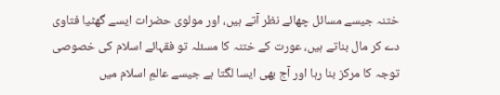ختنہ جیسے مسائل چھائے نظر آتے ہیں، اور مولوی حضرات ایسے گھٹیا فتاوی دے کر مال بناتے ہیں، عورت کے ختنہ کا مسئلہ تو فقہائے اسلام کی خصوصی توجہ کا مرکز بنا رہا اور آج بھی ایسا لگتا ہے جیسے عالمِ اسلام میں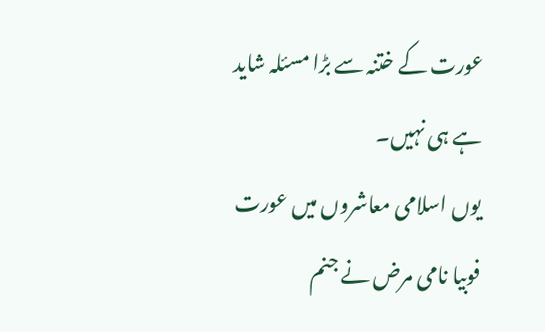عورت کے ختنہ سے بڑا مسئلہ شاید ہے ہی نہیں۔
یوں اسلامی معاشروں میں عورت فوبیا نامی مرض نے جنم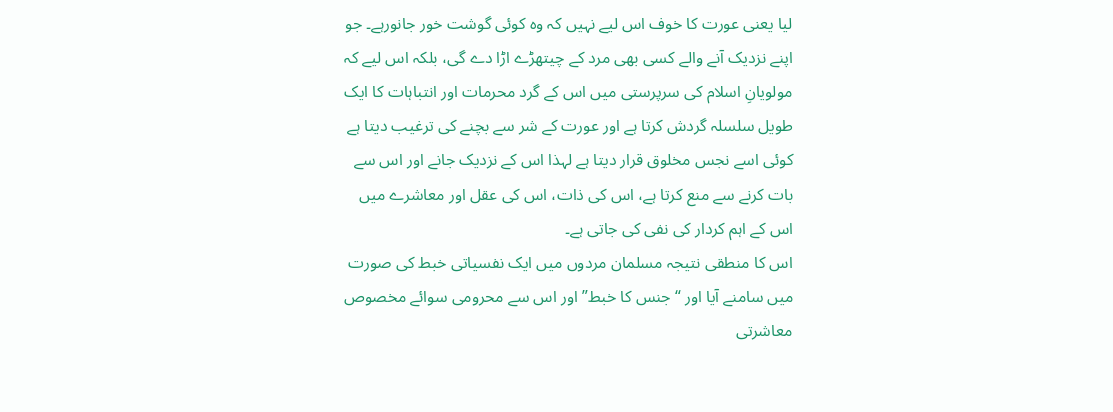لیا یعنی عورت کا خوف اس لیے نہیں کہ وہ کوئی گوشت خور جانورہے۔ جو اپنے نزدیک آنے والے کسی بھی مرد کے چیتھڑے اڑا دے گی، بلکہ اس لیے کہ مولویانِ اسلام کی سرپرستی میں اس کے گرد محرمات اور انتباہات کا ایک طویل سلسلہ گردش کرتا ہے اور عورت کے شر سے بچنے کی ترغیب دیتا ہے کوئی اسے نجس مخلوق قرار دیتا ہے لہذا اس کے نزدیک جانے اور اس سے بات کرنے سے منع کرتا ہے، اس کی ذات، اس کی عقل اور معاشرے میں اس کے اہم کردار کی نفی کی جاتی ہے۔
اس کا منطقی نتیجہ مسلمان مردوں میں ایک نفسیاتی خبط کی صورت میں سامنے آیا اور “جنس کا خبط” اور اس سے محرومی سوائے مخصوص معاشرتی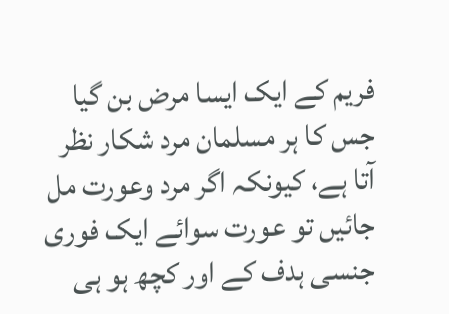فریم کے ایک ایسا مرض بن گیا جس کا ہر مسلمان مرد شکار نظر آتا ہے، کیونکہ اگر مرد وعورت مل جائیں تو عورت سوائے ایک فوری جنسی ہدف کے اور کچھ ہو ہی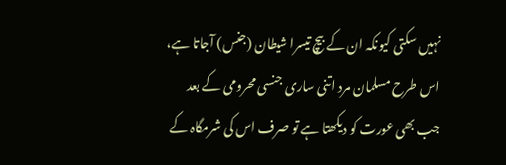نہیں سکتی کیونکہ ان کے بیچ تیسرا شیطان (جنس) آجاتا ہے، اس طرح مسلمان مرد اتنی ساری جنسی محرومی کے بعد جب بھی عورت کو دیکھتا ہے تو صرف اس کی شرمگاہ کے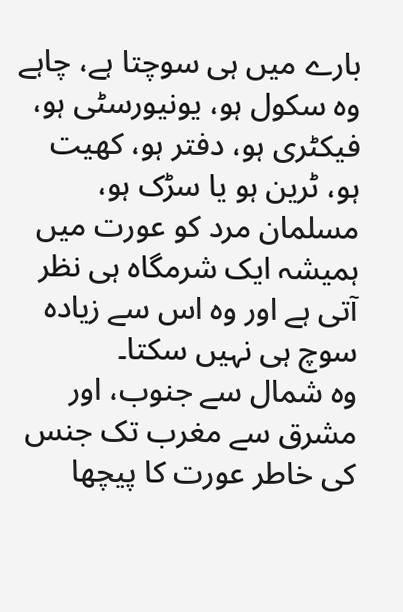بارے میں ہی سوچتا ہے، چاہے وہ سکول ہو، یونیورسٹی ہو، فیکٹری ہو، دفتر ہو، کھیت ہو، ٹرین ہو یا سڑک ہو، مسلمان مرد کو عورت میں ہمیشہ ایک شرمگاہ ہی نظر آتی ہے اور وہ اس سے زیادہ سوچ ہی نہیں سکتا۔
وہ شمال سے جنوب، اور مشرق سے مغرب تک جنس کی خاطر عورت کا پیچھا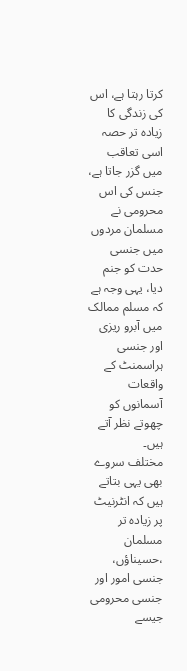کرتا رہتا ہے، اس کی زندگی کا زیادہ تر حصہ اسی تعاقب میں گزر جاتا ہے، جنس کی اس محرومی نے مسلمان مردوں میں جنسی حدت کو جنم دیا، یہی وجہ ہے کہ مسلم ممالک میں آبرو ریزی اور جنسی ہراسمنٹ کے واقعات آسمانوں کو چھوتے نظر آتے ہیں۔
مختلف سروے بھی یہی بتاتے ہیں کہ انٹرنیٹ پر زیادہ تر مسلمان ،حسیناؤں، جنسی امور اور جنسی محرومی جیسے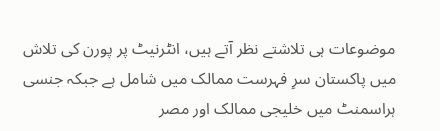موضوعات ہی تلاشتے نظر آتے ہیں، انٹرنیٹ پر پورن کی تلاش میں پاکستان سرِ فہرست ممالک میں شامل ہے جبکہ جنسی ہراسمنٹ میں خلیجی ممالک اور مصر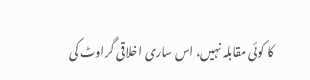کا کوئی مقابلہ نہیں، اس ساری اخلاقی گراوٹ کی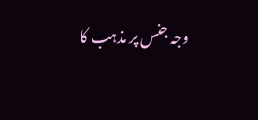وجہ جنس پر مذہب کا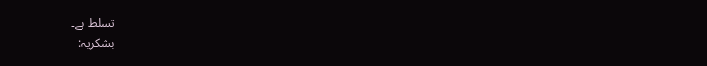تسلط ہے۔
بشکریہ: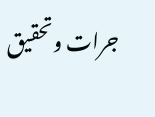جرات وتحقیق